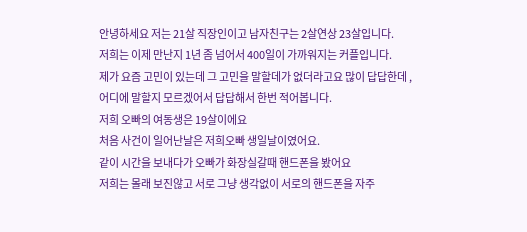안녕하세요 저는 21살 직장인이고 남자친구는 2살연상 23살입니다.
저희는 이제 만난지 1년 좀 넘어서 400일이 가까워지는 커플입니다.
제가 요즘 고민이 있는데 그 고민을 말할데가 없더라고요 많이 답답한데 ,
어디에 말할지 모르겠어서 답답해서 한번 적어봅니다.
저희 오빠의 여동생은 19살이에요
처음 사건이 일어난날은 저희오빠 생일날이였어요.
같이 시간을 보내다가 오빠가 화장실갈때 핸드폰을 봤어요
저희는 몰래 보진않고 서로 그냥 생각없이 서로의 핸드폰을 자주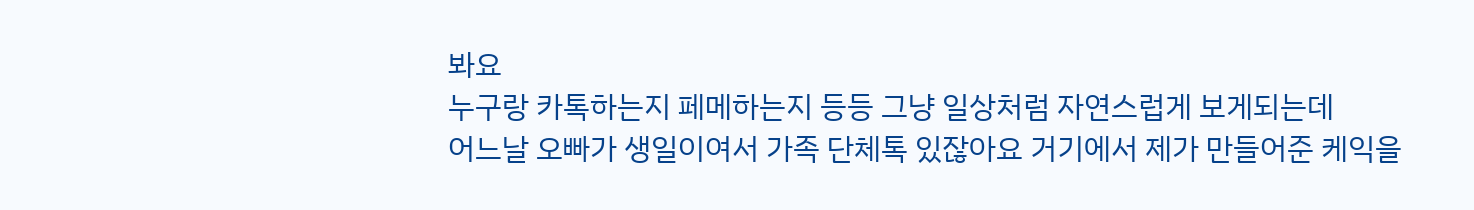봐요
누구랑 카톡하는지 페메하는지 등등 그냥 일상처럼 자연스럽게 보게되는데
어느날 오빠가 생일이여서 가족 단체톡 있잖아요 거기에서 제가 만들어준 케익을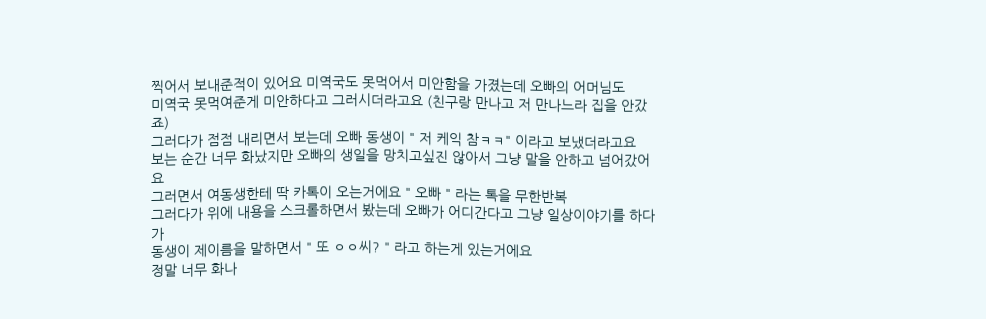찍어서 보내준적이 있어요 미역국도 못먹어서 미안함을 가졌는데 오빠의 어머님도
미역국 못먹여준게 미안하다고 그러시더라고요 (친구랑 만나고 저 만나느라 집을 안갔죠)
그러다가 점점 내리면서 보는데 오빠 동생이 " 저 케익 참ㅋㅋ" 이라고 보냈더라고요
보는 순간 너무 화났지만 오빠의 생일을 망치고싶진 않아서 그냥 말을 안하고 넘어갔어요
그러면서 여동생한테 딱 카톡이 오는거에요 " 오빠 " 라는 톡을 무한반복
그러다가 위에 내용을 스크롤하면서 봤는데 오빠가 어디간다고 그냥 일상이야기를 하다가
동생이 제이름을 말하면서 " 또 ㅇㅇ씨? " 라고 하는게 있는거에요
정말 너무 화나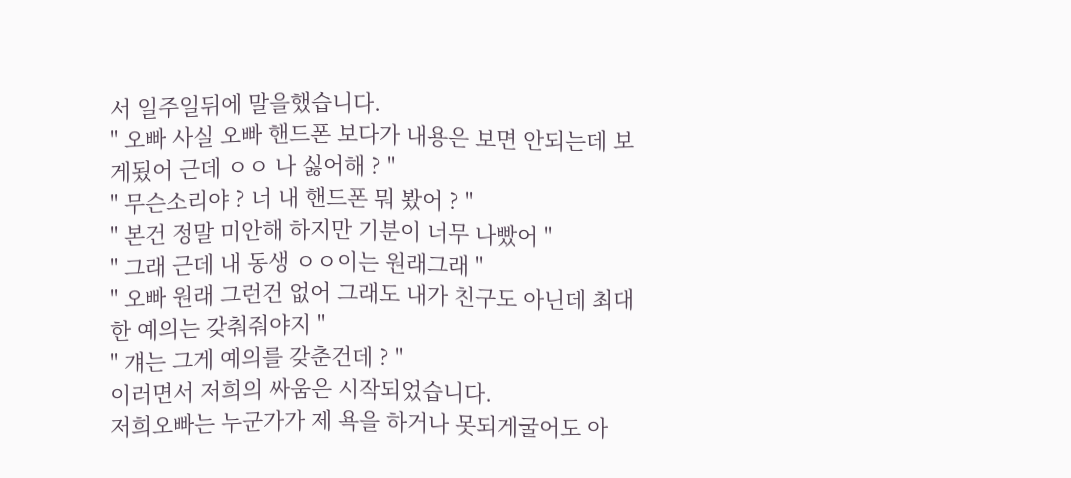서 일주일뒤에 말을했습니다.
" 오빠 사실 오빠 핸드폰 보다가 내용은 보면 안되는데 보게됬어 근데 ㅇㅇ 나 싫어해 ? "
" 무슨소리야 ? 너 내 핸드폰 뭐 봤어 ? "
" 본건 정말 미안해 하지만 기분이 너무 나빴어 "
" 그래 근데 내 동생 ㅇㅇ이는 원래그래 "
" 오빠 원래 그런건 없어 그래도 내가 친구도 아닌데 최대한 예의는 갖춰줘야지 "
" 걔는 그게 예의를 갖춘건데 ? "
이러면서 저희의 싸움은 시작되었습니다.
저희오빠는 누군가가 제 욕을 하거나 못되게굴어도 아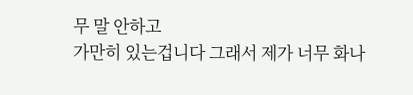무 말 안하고
가만히 있는겁니다 그래서 제가 너무 화나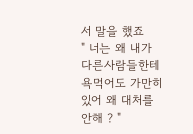서 말을 했죠
" 너는 왜 내가 다른사람들한테 욕먹어도 가만히 있어 왜 대처를 안해 ? "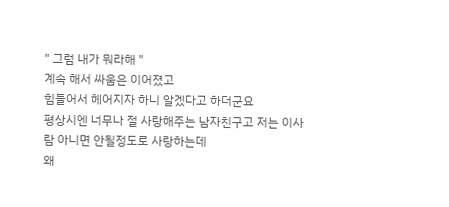" 그럼 내가 뭐라해 "
계속 해서 싸움은 이어졌고
힘들어서 헤어지자 하니 알겠다고 하더군요
평상시엔 너무나 절 사랑해주는 남자친구고 저는 이사람 아니면 안될정도로 사랑하는데
왜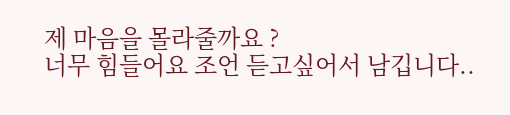제 마음을 몰라줄까요 ?
너무 힘들어요 조언 듣고싶어서 남깁니다..